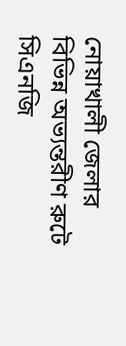নোয়াখালী জেলার বিভিন্ন অভ্যন্তরীণ রুটে সিএনজি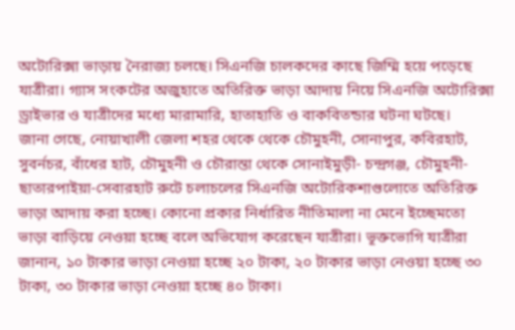অটোরিক্সা ভাড়ায় নৈরাজ্য চলছে। সিএনজি চালকদের কাছে জিম্মি হয়ে পড়েছে যাত্রীরা। গ্যাস সংকটের অজুহাতে অতিরিক্ত ভাড়া আদায় নিয়ে সিএনজি অটোরিক্সা ড্রাইভার ও যাত্রীদের মধ্যে মারামারি, হাতাহাতি ও বাকবিতন্ডার ঘটনা ঘটছে।
জানা গেছে, নোয়াখালী জেলা শহর থেকে থেকে চৌমুহনী, সোনাপুর, কবিরহাট, সুবর্নচর, বাঁধের হাট, চৌমুহনী ও চৌরাস্তা থেকে সোনাইমুড়ী- চন্দ্রগঞ্জ, চৌমুহনী-ছাতারপাইয়া-সেবারহাট রুটে চলাচলের সিএনজি অটোরিকশাগুলোতে অতিরিক্ত ভাড়া আদায় করা হচ্ছে। কোনো প্রকার নির্ধারিত নীতিমালা না মেনে ইচ্ছেমতো ভাড়া বাড়িয়ে নেওয়া হচ্ছে বলে অভিযোগ করেছেন যাত্রীরা। ভূক্তভোগি যাত্রীরা জানান, ১০ টাকার ভাড়া নেওয়া হচ্ছে ২০ টাকা, ২০ টাকার ভাড়া নেওয়া হচ্ছে ৩০ টাকা, ৩০ টাকার ভাড়া নেওয়া হচ্ছে ৪০ টাকা।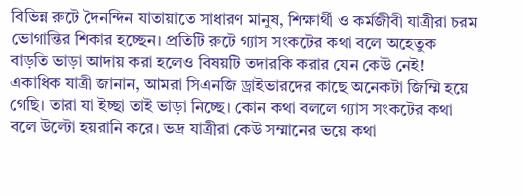বিভিন্ন রুটে দৈনন্দিন যাতায়াতে সাধারণ মানুষ, শিক্ষার্থী ও কর্মজীবী যাত্রীরা চরম ভোগান্তির শিকার হচ্ছেন। প্রতিটি রুটে গ্যাস সংকটের কথা বলে অহেতুক বাড়তি ভাড়া আদায় করা হলেও বিষয়টি তদারকি করার যেন কেউ নেই!
একাধিক যাত্রী জানান, আমরা সিএনজি ড্রাইভারদের কাছে অনেকটা জিম্মি হয়ে গেছি। তারা যা ইচ্ছা তাই ভাড়া নিচ্ছে। কোন কথা বললে গ্যাস সংকটের কথা বলে উল্টো হয়রানি করে। ভদ্র যাত্রীরা কেউ সম্মানের ভয়ে কথা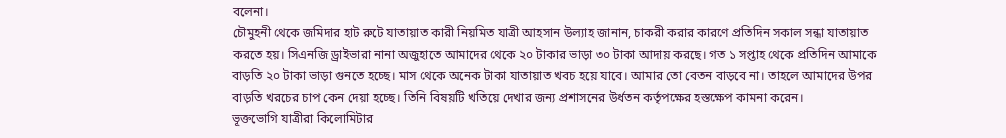বলেনা।
চৌমুহনী থেকে জমিদার হাট রুটে যাতায়াত কারী নিয়মিত যাত্রী আহসান উল্যাহ জানান, চাকরী করার কারণে প্রতিদিন সকাল সন্ধা যাতায়াত করতে হয়। সিএনজি ড্রাইভারা নানা অজুহাতে আমাদের থেকে ২০ টাকার ভাড়া ৩০ টাকা আদায় করছে। গত ১ সপ্তাহ থেকে প্রতিদিন আমাকে বাড়তি ২০ টাকা ভাড়া গুনতে হচ্ছে। মাস থেকে অনেক টাকা যাতায়াত খবচ হয়ে যাবে। আমার তো বেতন বাড়বে না। তাহলে আমাদের উপর বাড়তি খরচের চাপ কেন দেয়া হচ্ছে। তিনি বিষয়টি খতিয়ে দেখার জন্য প্রশাসনের উর্ধতন কর্তৃপক্ষের হস্তক্ষেপ কামনা করেন।
ভূক্তভোগি যাত্রীরা কিলোমিটার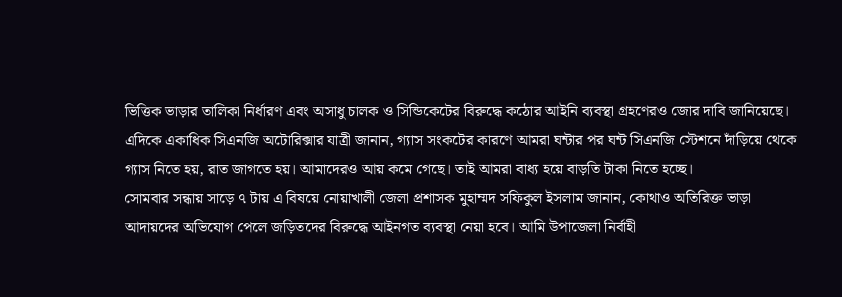ভিত্তিক ভাড়ার তালিকা নির্ধারণ এবং অসাধু চালক ও সিন্ডিকেটের বিরুদ্ধে কঠোর আইনি ব্যবস্থা গ্রহণেরও জোর দাবি জানিয়েছে।
এদিকে একাধিক সিএনজি অটোরিক্সার যাত্রী জানান, গ্যাস সংকটের কারণে আমরা ঘন্টার পর ঘন্ট সিএনজি স্টেশনে দাঁড়িয়ে থেকে গ্যাস নিতে হয়, রাত জাগতে হয়। আমাদেরও আয় কমে গেছে। তাই আমরা বাধ্য হয়ে বাড়তি টাকা নিতে হচ্ছে।
সোমবার সন্ধায় সাড়ে ৭ টায় এ বিষয়ে নোয়াখালী জেলা প্রশাসক মুহাম্মদ সফিকুল ইসলাম জানান, কোথাও অতিরিক্ত ভাড়া আদায়দের অভিযোগ পেলে জড়িতদের বিরুদ্ধে আইনগত ব্যবস্থা নেয়া হবে। আমি উপাজেলা নির্বাহী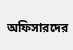অফিসারদের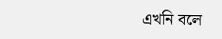এখনি বলে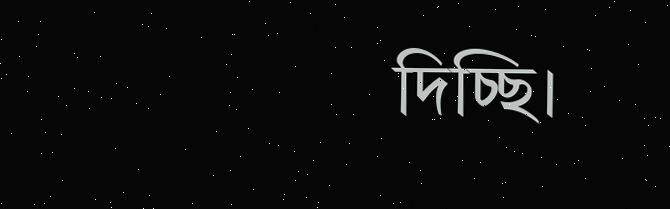দিচ্ছি।